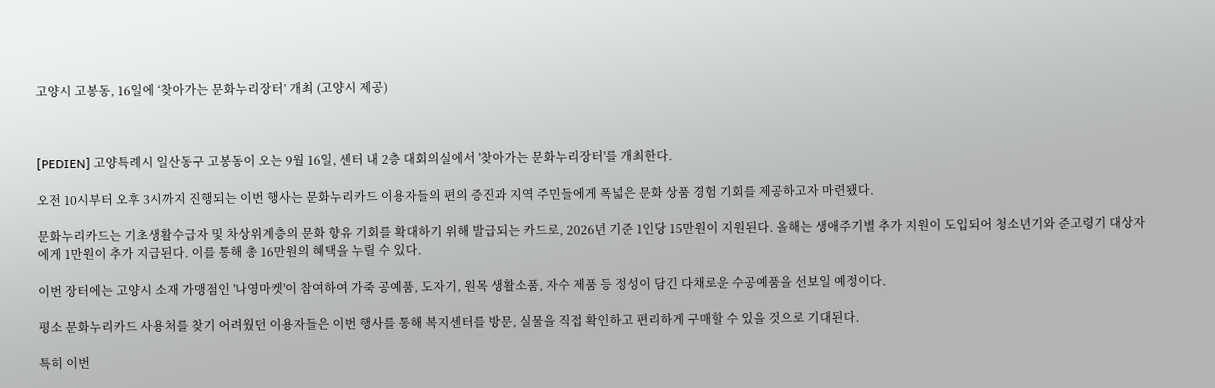고양시 고봉동, 16일에 ‘찾아가는 문화누리장터’ 개최 (고양시 제공)



[PEDIEN] 고양특례시 일산동구 고봉동이 오는 9월 16일, 센터 내 2층 대회의실에서 '찾아가는 문화누리장터'를 개최한다.

오전 10시부터 오후 3시까지 진행되는 이번 행사는 문화누리카드 이용자들의 편의 증진과 지역 주민들에게 폭넓은 문화 상품 경험 기회를 제공하고자 마련됐다.

문화누리카드는 기초생활수급자 및 차상위계층의 문화 향유 기회를 확대하기 위해 발급되는 카드로, 2026년 기준 1인당 15만원이 지원된다. 올해는 생애주기별 추가 지원이 도입되어 청소년기와 준고령기 대상자에게 1만원이 추가 지급된다. 이를 통해 총 16만원의 혜택을 누릴 수 있다.

이번 장터에는 고양시 소재 가맹점인 '나영마켓'이 참여하여 가죽 공예품, 도자기, 원목 생활소품, 자수 제품 등 정성이 담긴 다채로운 수공예품을 선보일 예정이다.

평소 문화누리카드 사용처를 찾기 어려웠던 이용자들은 이번 행사를 통해 복지센터를 방문, 실물을 직접 확인하고 편리하게 구매할 수 있을 것으로 기대된다.

특히 이번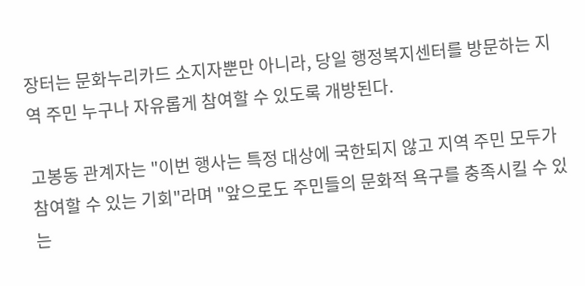장터는 문화누리카드 소지자뿐만 아니라, 당일 행정복지센터를 방문하는 지역 주민 누구나 자유롭게 참여할 수 있도록 개방된다.

고봉동 관계자는 "이번 행사는 특정 대상에 국한되지 않고 지역 주민 모두가 참여할 수 있는 기회"라며 "앞으로도 주민들의 문화적 욕구를 충족시킬 수 있는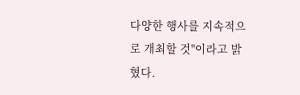다양한 행사를 지속적으로 개최할 것"이라고 밝혔다.